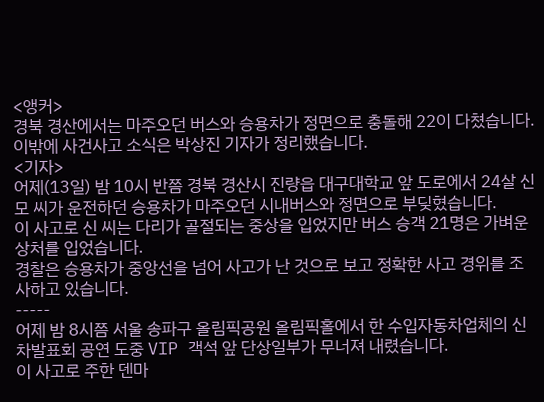<앵커>
경북 경산에서는 마주오던 버스와 승용차가 정면으로 충돌해 22이 다쳤습니다.
이밖에 사건사고 소식은 박상진 기자가 정리했습니다.
<기자>
어제(13일) 밤 10시 반쯤 경북 경산시 진량읍 대구대학교 앞 도로에서 24살 신모 씨가 운전하던 승용차가 마주오던 시내버스와 정면으로 부딪혔습니다.
이 사고로 신 씨는 다리가 골절되는 중상을 입었지만 버스 승객 21명은 가벼운 상처를 입었습니다.
경찰은 승용차가 중앙선을 넘어 사고가 난 것으로 보고 정확한 사고 경위를 조사하고 있습니다.
-----
어제 밤 8시쯤 서울 송파구 올림픽공원 올림픽홀에서 한 수입자동차업체의 신차발표회 공연 도중 VIP 객석 앞 단상일부가 무너져 내렸습니다.
이 사고로 주한 덴마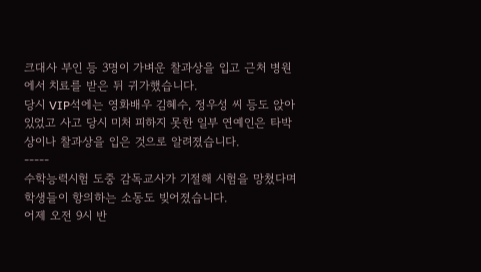크대사 부인 등 3명이 가벼운 찰과상을 입고 근처 병원에서 치료를 받은 뒤 귀가했습니다.
당시 VIP석에는 영화배우 김혜수, 정우성 씨 등도 앉아 있었고 사고 당시 미처 피하지 못한 일부 연예인은 타박상이나 찰과상을 입은 것으로 알려졌습니다.
-----
수학능력시험 도중 감독교사가 기절해 시험을 망쳤다며 학생들이 항의하는 소동도 빚어졌습니다.
어제 오전 9시 반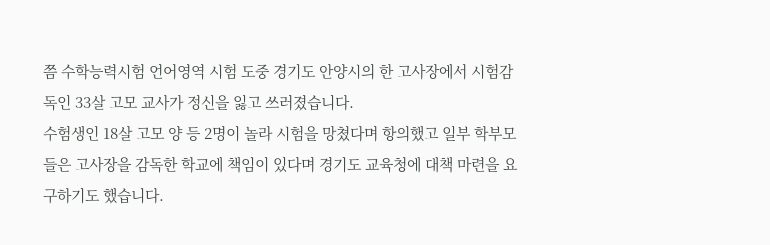쯤 수학능력시험 언어영역 시험 도중 경기도 안양시의 한 고사장에서 시험감독인 33살 고모 교사가 정신을 잃고 쓰러졌습니다.
수험생인 18살 고모 양 등 2명이 놀라 시험을 망쳤다며 항의했고 일부 학부모들은 고사장을 감독한 학교에 책임이 있다며 경기도 교육청에 대책 마련을 요구하기도 했습니다.